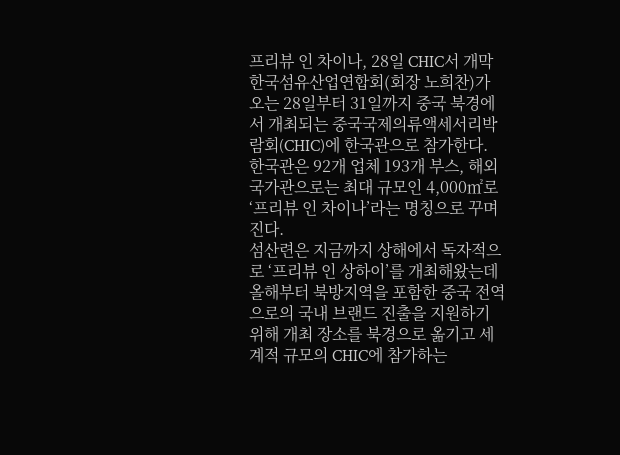프리뷰 인 차이나, 28일 CHIC서 개막한국섬유산업연합회(회장 노희찬)가 오는 28일부터 31일까지 중국 북경에서 개최되는 중국국제의류액세서리박람회(CHIC)에 한국관으로 참가한다.
한국관은 92개 업체 193개 부스, 해외 국가관으로는 최대 규모인 4,000㎡로 ‘프리뷰 인 차이나’라는 명칭으로 꾸며진다.
섬산련은 지금까지 상해에서 독자적으로 ‘프리뷰 인 상하이’를 개최해왔는데 올해부터 북방지역을 포함한 중국 전역으로의 국내 브랜드 진출을 지원하기 위해 개최 장소를 북경으로 옮기고 세계적 규모의 CHIC에 참가하는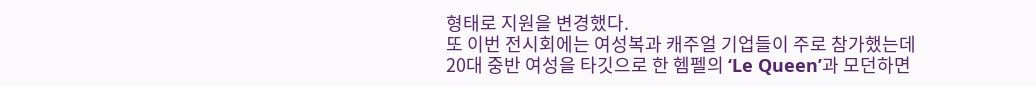형태로 지원을 변경했다.
또 이번 전시회에는 여성복과 캐주얼 기업들이 주로 참가했는데 20대 중반 여성을 타깃으로 한 헴펠의 ‘Le Queen’과 모던하면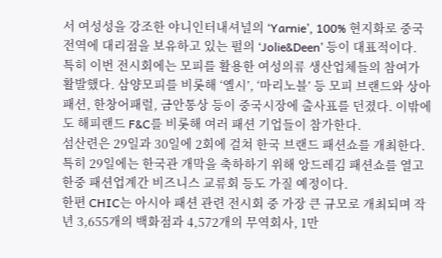서 여성성을 강조한 야니인터내셔널의 ‘Yarnie’, 100% 현지화로 중국 전역에 대리점을 보유하고 있는 펄의 ‘Jolie&Deen’ 등이 대표적이다.
특히 이번 전시회에는 모피를 활용한 여성의류 생산업체들의 참여가 활발했다. 삼양모피를 비롯해 ‘옐시’, ‘마리노블’ 등 모피 브랜드와 상아패션, 한창어패럴, 금안통상 등이 중국시장에 출사표를 던졌다. 이밖에도 해피랜드 F&C를 비롯해 여러 패션 기업들이 참가한다.
섬산련은 29일과 30일에 2회에 걸쳐 한국 브랜드 패션쇼를 개최한다. 특히 29일에는 한국관 개막을 축하하기 위해 앙드레김 패션쇼를 열고 한중 패션업계간 비즈니스 교류회 등도 가질 예정이다.
한편 CHIC는 아시아 패션 관련 전시회 중 가장 큰 규모로 개최되며 작년 3,655개의 백화점과 4,572개의 무역회사, 1만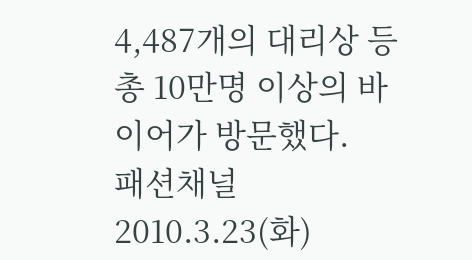4,487개의 대리상 등 총 10만명 이상의 바이어가 방문했다.
패션채널 2010.3.23(화)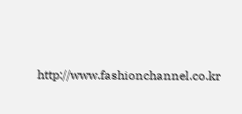http://www.fashionchannel.co.kr